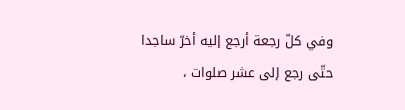وفي كلّ رجعة أرجع إليه أخرّ ساجدا حتّى رجع إلى عشر صلوات ،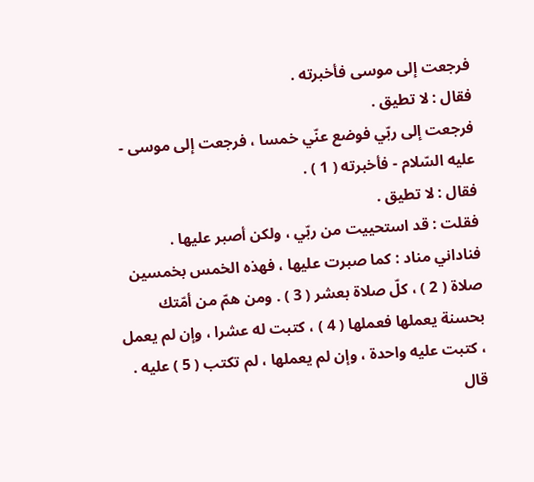فرجعت إلى موسى فأخبرته .
فقال : لا تطيق .
فرجعت إلى ربّي فوضع عنّي خمسا ، فرجعت إلى موسى - عليه السّلام - فأخبرته ( 1 ) .
فقال : لا تطيق .
فقلت : قد استحييت من ربّي ، ولكن أصبر عليها .
فناداني مناد : كما صبرت عليها ، فهذه الخمس بخمسين صلاة ( 2 ) ، كلّ صلاة بعشر ( 3 ) . ومن همّ من أمّتك بحسنة يعملها فعملها ( 4 ) ، كتبت له عشرا ، وإن لم يعمل ، كتبت عليه واحدة ، وإن لم يعملها ، لم تكتب ( 5 ) عليه .
قال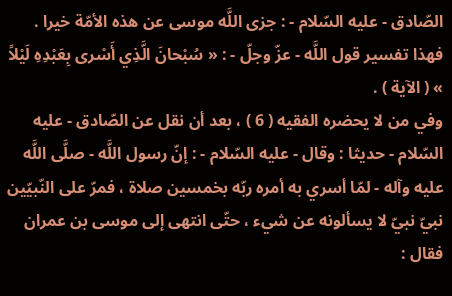الصّادق - عليه السّلام - : جزى اللَّه موسى عن هذه الأمّة خيرا . فهذا تفسير قول اللَّه - عزّ وجلّ - : « سُبْحانَ الَّذِي أَسْرى بِعَبْدِهِ لَيْلاً » ( الآية ) .
وفي من لا يحضره الفقيه ( 6 ) ، بعد أن نقل عن الصّادق - عليه السّلام - حديثا : وقال - عليه السّلام - : إنّ رسول اللَّه - صلَّى اللَّه عليه وآله - لمّا أسري به أمره ربّه بخمسين صلاة ، فمرّ على النّبيّين نبيّ نبيّ لا يسألونه عن شيء ، حتّى انتهى إلى موسى بن عمران فقال :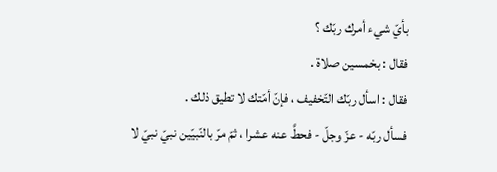بأيّ شيء أمرك ربّك ؟
فقال : بخمسين صلاة .
فقال : اسأل ربّك التّخفيف ، فإنّ أمّتك لا تطيق ذلك .
فسأل ربّه - عزّ وجلّ - فحطَّ عنه عشرا ، ثمّ مرّ بالنّبيّين نبيّ نبيّ لا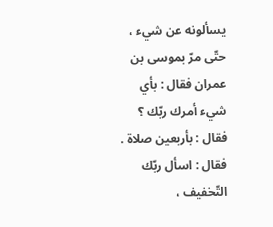يسألونه عن شيء ، حتّى مرّ بموسى بن عمران فقال : بأي شيء أمرك ربّك ؟
فقال : بأربعين صلاة .
فقال : اسأل ربّك التّخفيف ،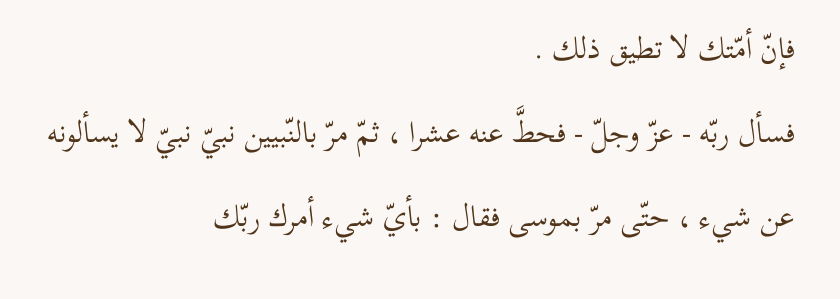فإنّ أمّتك لا تطيق ذلك .
فسأل ربّه - عزّ وجلّ - فحطَّ عنه عشرا ، ثمّ مرّ بالنّبيين نبيّ نبيّ لا يسألونه عن شيء ، حتّى مرّ بموسى فقال : بأيّ شيء أمرك ربّك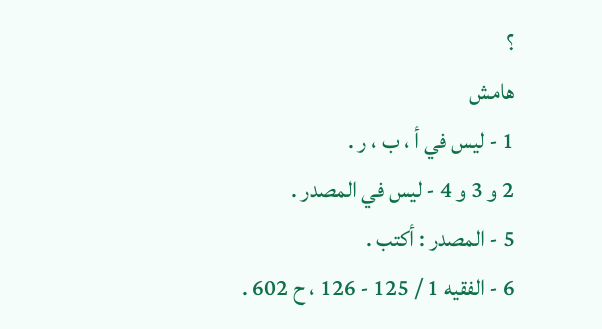؟
هامش
1 - ليس في أ ، ب ، ر .
2 و 3 و 4 - ليس في المصدر .
5 - المصدر : أكتب .
6 - الفقيه 1 / 125 - 126 ، ح 602 .